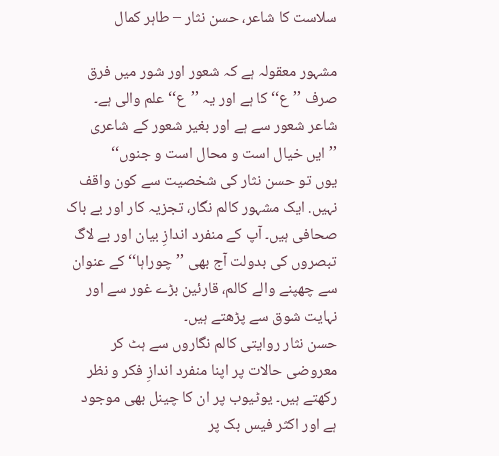سلاست کا شاعر، حسن نثار – طاہر کمال

مشہور معقولہ ہے کہ شعور اور شور میں فرق صرف ’’ع‘‘ کا ہے اور یہ ’’ع‘‘ علم والی ہے۔ شاعر شعور سے ہے اور بغیر شعور کے شاعری ’’ایں خیال است و محال است و جنوں‘‘
یوں تو حسن نثار کی شخصیت سے کون واقف نہیں. ایک مشہور کالم نگار، تجزیہ کار اور بے باک صحافی ہیں۔ آپ کے منفرد اندازِ بیان اور بے لاگ تبصروں کی بدولت آج بھی ’’چوراہا‘‘ کے عنوان سے چھپنے والے کالم، قارئین بڑے غور سے اور نہایت شوق سے پڑھتے ہیں۔
حسن نثار روایتی کالم نگاروں سے ہٹ کر معروضی حالات پر اپنا منفرد اندازِ فکر و نظر رکھتے ہیں۔ یوٹیوب پر ان کا چینل بھی موجود ہے اور اکثر فیس بک پر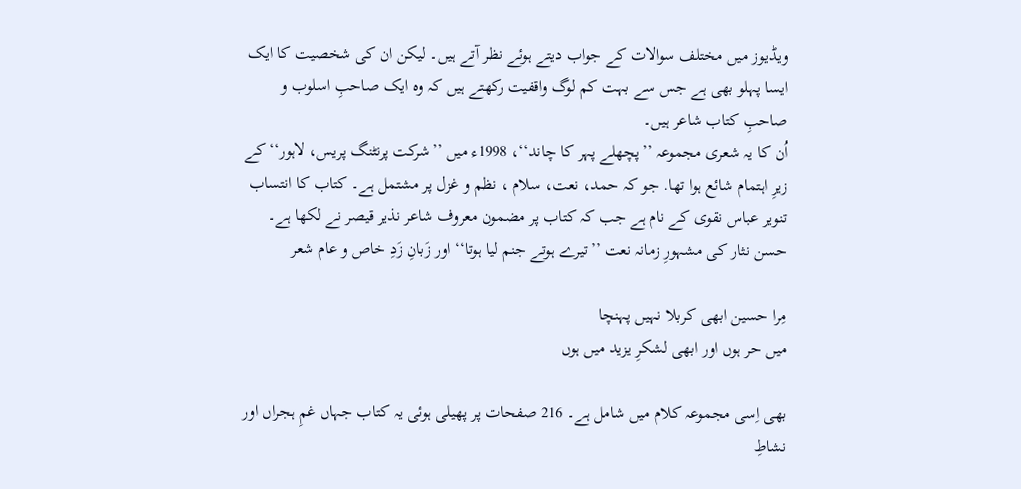ویڈیوز میں مختلف سوالات کے جواب دیتے ہوئے نظر آتے ہیں۔ لیکن ان کی شخصیت کا ایک ایسا پہلو بھی ہے جس سے بہت کم لوگ واقفیت رکھتے ہیں کہ وہ ایک صاحبِ اسلوب و صاحبِ کتاب شاعر ہیں۔
اُن کا یہ شعری مجموعہ ’’پچھلے پہر کا چاند‘‘، 1998ء میں ’’شرکت پرنٹنگ پریس، لاہور‘‘ کے زیرِ اہتمام شائع ہوا تھا. جو کہ حمد، نعت، سلام ، نظم و غزل پر مشتمل ہے۔ کتاب کا انتساب تنویر عباس نقوی کے نام ہے جب کہ کتاب پر مضمون معروف شاعر نذیر قیصر نے لکھا ہے۔
حسن نثار کی مشہورِ زمانہ نعت ’’تیرے ہوتے جنم لیا ہوتا‘‘ اور زَبانِ زَدِ خاص و عام شعر

مِرا حسین ابھی کربلا نہیں پہنچا
میں حر ہوں اور ابھی لشکرِ یزید میں ہوں

بھی اِسی مجموعہ کلام میں شامل ہے۔ 216 صفحات پر پھیلی ہوئی یہ کتاب جہاں غمِ ہجراں اور نشاطِ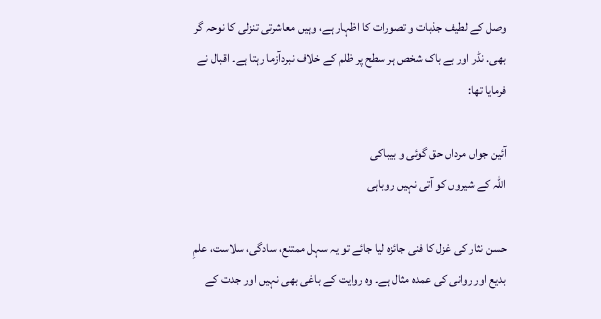وصل کے لطیف جذبات و تصورات کا اظہار ہے، وہیں معاشرتی تنزلی کا نوحہ گر بھی. نڈر اور بے باک شخص ہر سطح پر ظلم کے خلاف نبردآزما رہتا ہے۔ اقبال نے فرمایا تھا:

آئین جواں مرداں حق گوئی و بیباکی
اللہ کے شیروں کو آتی نہیں روباہی

حسن نثار کی غزل کا فنی جائزہ لیا جائے تو یہ سہل ممتنع، سادگی، سلاست، علمِ بدیع اور روانی کی عمدہ مثال ہے۔ وہ روایت کے باغی بھی نہیں اور جدت کے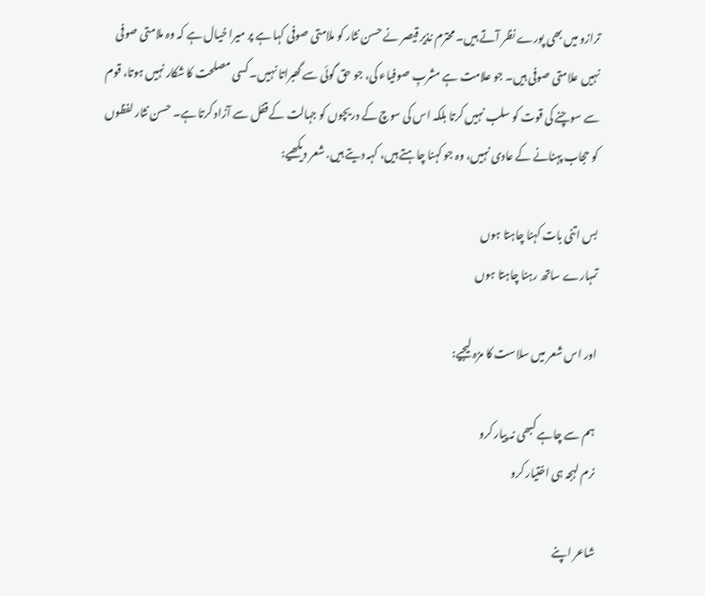ترازو میں بھی پورے نظر آتے ہیں۔ محترم نذیر قیصر نے حسن نثار کو ملامتی صوفی کہا ہے پر میرا خیال ہے کہ وہ ملامتی صوفی نہیں علامتی صوفی ہیں۔ جو علامت ہے مشربِ صوفیاء کی، جو حق گوئی سے گھبراتا نہیں۔ کسی مصلحت کا شکار نہیں ہوتا، قوم سے سوچنے کی قوت کو سلب نہیں کرتا بلکہ اس کی سوچ کے دریچوں کو جہالت کے قفل سے آزاد کرتا ہے۔ حسن نثار لفظوں کو حجاب پہنانے کے عادی نہیں، وہ جو کہنا چاہتے ہیں، کہہ دیتے ہیں. شعر دیکھیے:

بس اتنی بات کہنا چاہتا ہوں
تمہارے ساتھ رہنا چاہتا ہوں

اور اس شعر میں سلاست کا مزہ لیجیے:

ہم سے چاہے کبھی نہ پیار کرو
نرم لہجہ ہی اختیار کرو

شاعر اپنے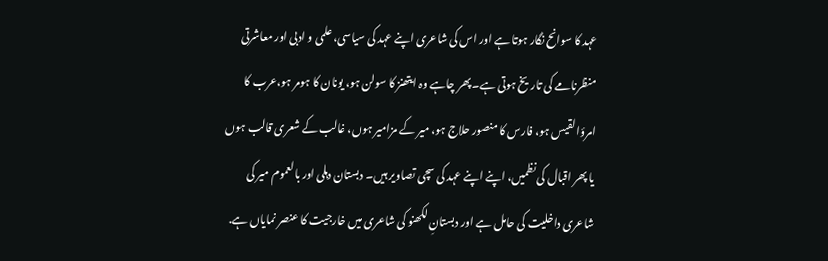عہد کا سوانح نگار ہوتا ہے اور اس کی شاعری اپنے عہد کی سیاسی، علمی و ادبی اور معاشرتی منظرنامے کی تاریخ ہوتی ہے۔ پھر چاہے وہ ایتھنز کا سولن ہو، یونان کا ہومر ہو،عرب کا امرؤالقيس ہو، فارس کا منصور حلاج ہو، میر کے مزامیر ہوں، غالب کے شعری قالب ہوں یا پھر اقبال کی نظمیں، اپنے اپنے عہد کی سچی تصاویر ہیں۔ دبستان دہلی اور بالعموم میر کی شاعری داخلیت کی حامل ہے اور دبستانِ لکھنو کی شاعری میں خارجیت کا عنصر نمایاں ہے.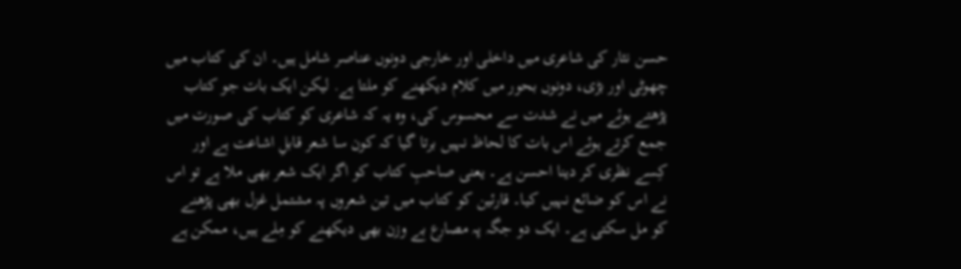حسن نثار کی شاعری میں داخلی اور خارجی دونوں عناصر شامل ہیں۔ ان کی کتاب میں چھوٹی اور بڑی، دونوں بحور میں کلام دیکھنے کو ملتا ہے. لیکن ایک بات جو کتاب پڑھتے ہوئے میں نے شدت سے محسوس کی، وہ یہ کہ شاعری کو کتاب کی صورت میں جمع کرتے ہوئے اس بات کا لحاظ نہیں برتا گیا کہ کون سا شعر قابلِ اشاعت ہے اور کِسے نظری کر دینا احسن ہے۔ یعنی صاحبِ کتاب کو اگر ایک شعر بھی ملا ہے تو اس نے اس کو ضائع نہیں کیا۔ قارئین کو کتاب میں تین شعروں پہ مشتمل غزل بھی پڑھنے کو مل سکتی ہے۔ ایک دو جگہ پہ مصارع بے وزن بھی دیکھنے کو مِلے ہیں، ممکن ہے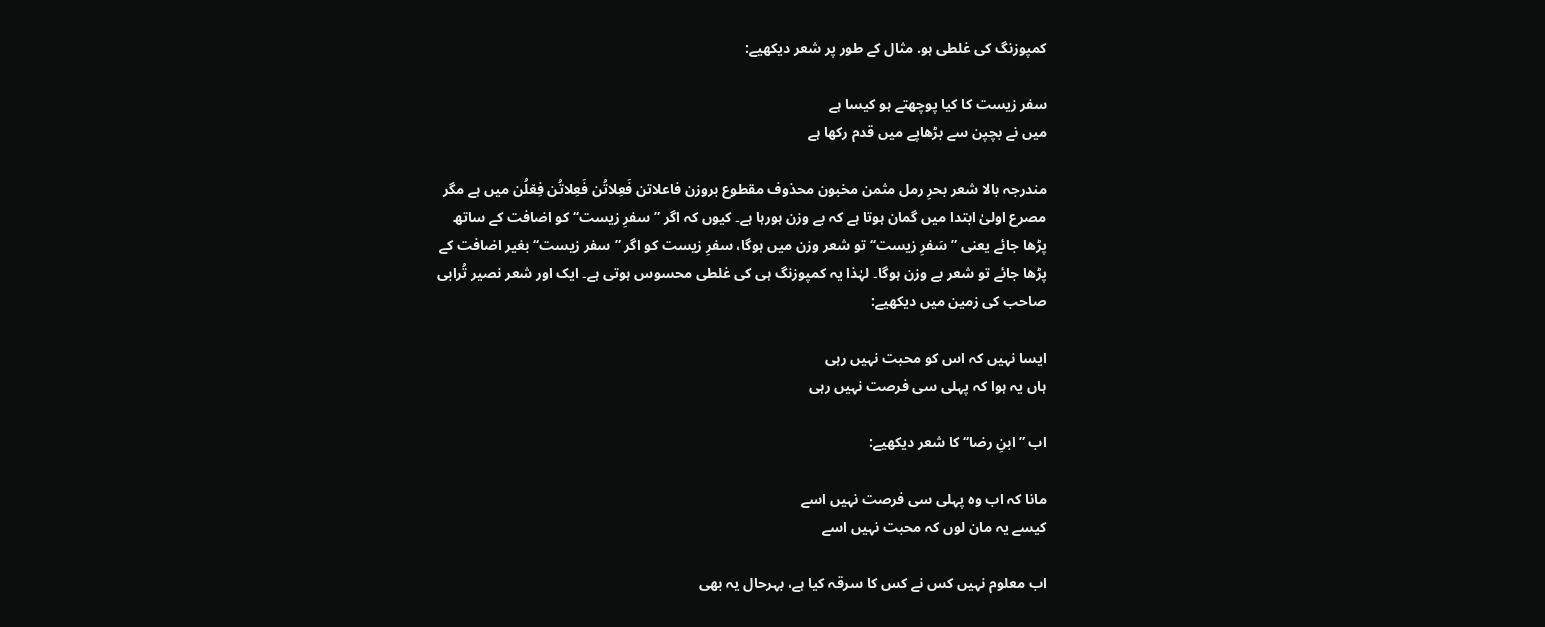کمپوزنگ کی غلطی ہو. مثال کے طور پر شعر دیکھیے:

سفر زیست کا کیا پوچھتے ہو کیسا ہے
میں نے بچپن سے بڑھاپے میں قدم رکھا ہے

مندرجہ بالا شعر بحرِ رمل مثمن مخبون محذوف مقطوع بروزن فاعلاتن فَعِلاتُن فَعِلاتُن فِع٘لُن میں ہے مگر مصرع اولیٰ ابتدا میں گمان ہوتا ہے کہ بے وزن ہورہا ہے۔ کیوں کہ اگر ”سفرِ زیست‘‘ کو اضافت کے ساتھ پڑھا جائے یعنی ”سَفرِ زیست‘‘ تو شعر وزن میں ہوگا، سفرِ زیست کو اگر ”سفر زیست‘‘ بغیر اضافت کے پڑھا جائے تو شعر بے وزن ہوگا۔ لہٰذا یہ کمپوزنگ ہی کی غلطی محسوس ہوتی ہے۔ ایک اور شعر نصیر تُرابی صاحب کی زمین میں دیکھیے:

ایسا نہیں کہ اس کو محبت نہیں رہی
ہاں یہ ہوا کہ پہلی سی فرصت نہیں رہی

اب ”ابنِ رضا‘‘ کا شعر دیکھیے:

مانا کہ اب وہ پہلی سی فرصت نہیں اسے
کیسے یہ مان لوں کہ محبت نہیں اسے

اب معلوم نہیں کس نے کس کا سرقہ کیا ہے، بہرحال یہ بھی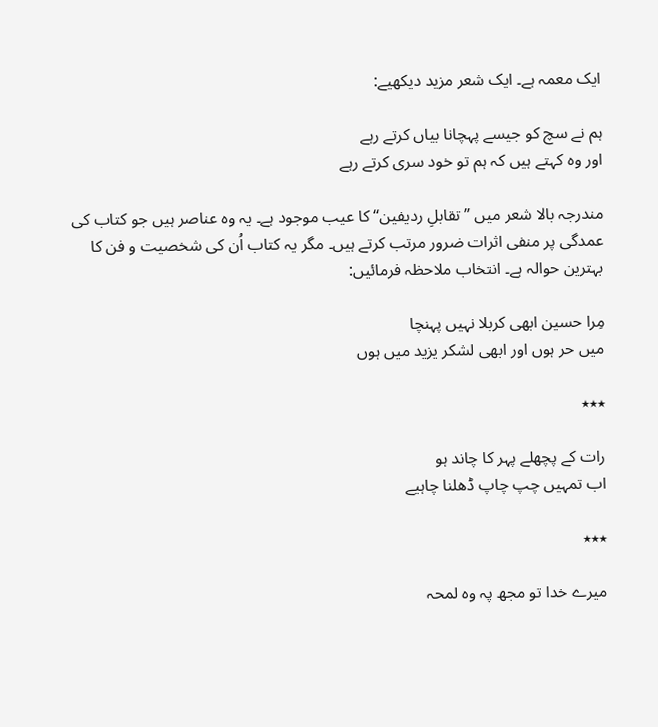ایک معمہ ہے۔ ایک شعر مزید دیکھیے:

ہم نے سچ کو جیسے پہچانا بیاں کرتے رہے
اور وہ کہتے ہیں کہ ہم تو خود سری کرتے رہے

مندرجہ بالا شعر میں ”تقابلِ ردیفین‘‘ کا عیب موجود ہے۔ یہ وہ عناصر ہیں جو کتاب کی عمدگی پر منفی اثرات ضرور مرتب کرتے ہیں۔ مگر یہ کتاب اُن کی شخصیت و فن کا بہترین حوالہ ہے۔ انتخاب ملاحظہ فرمائیں:

مِرا حسین ابھی کربلا نہیں پہنچا
میں حر ہوں اور ابھی لشکر یزید میں ہوں

٭٭٭

رات کے پچھلے پہر کا چاند ہو
اب تمہیں چپ چاپ ڈھلنا چاہیے

٭٭٭

میرے خدا تو مجھ پہ وہ لمحہ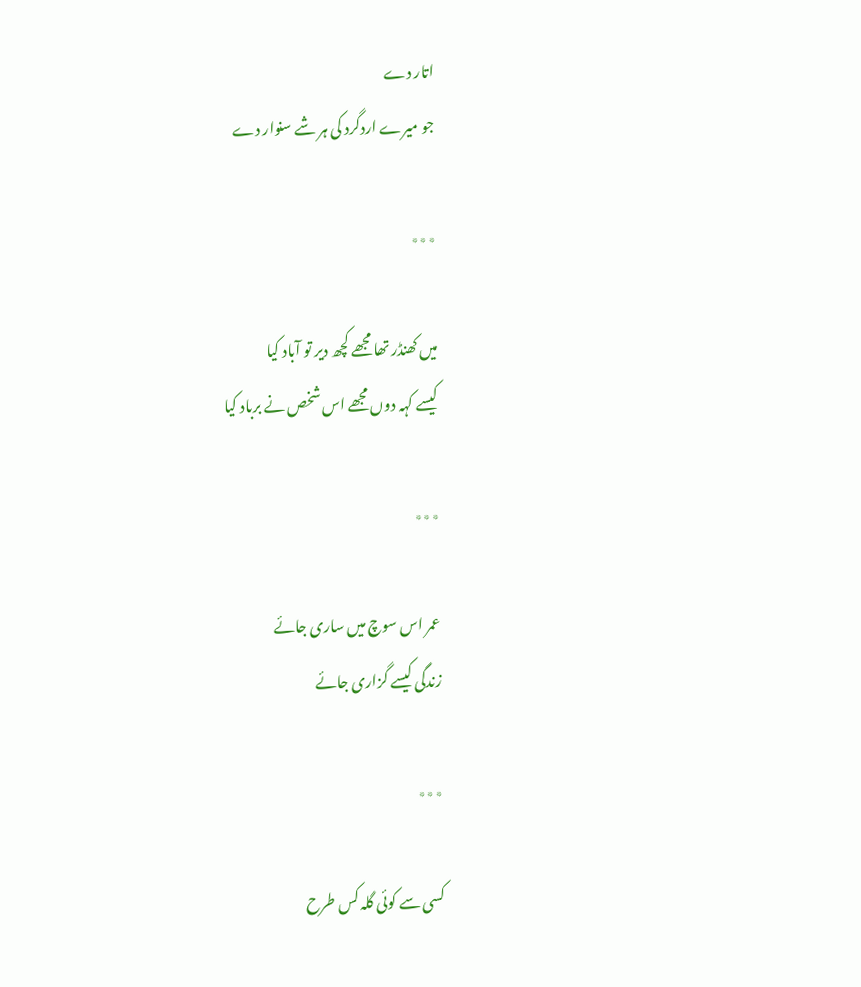اتار دے
جو میرے اردگرد کی ہر شے سنوار دے

٭٭٭

میں کھنڈر تھا مجھے کچھ دیر تو آباد کیا
کیسے کہہ دوں مجھے اس شخص نے برباد کیا

٭٭٭

عمر اس سوچ میں ساری جائے
زندگی کیسے گزاری جائے

٭٭٭

کسی سے کوئی گلہ کس طرح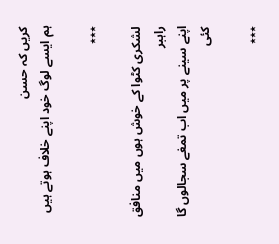کریں کہ حسن
ہم ایسے لوگ خود اپنے خلاف ہوتے ہیں

٭٭٭

لشکری کٹوا کے خوش ہوں میں منافق راہبر
اپنے سینے پر میں اب تمغے سجالوں گا کئی

٭٭٭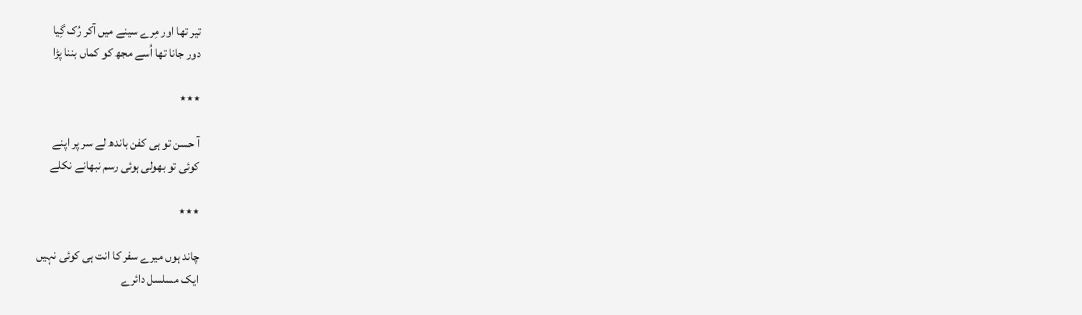تیر تھا اور مِرے سینے میں آکر رُک گِیا
دور جانا تھا اُسے مجھ کو کماں بننا پڑا

٭٭٭

آ حسن تو ہی کفن باندھ لے سر پر اپنے
کوئی تو بھولی ہوئی رسم نبھانے نکلے

٭٭٭

چاند ہوں میرے سفر کا انت ہی کوئی نہیں
ایک مسلسل دائرے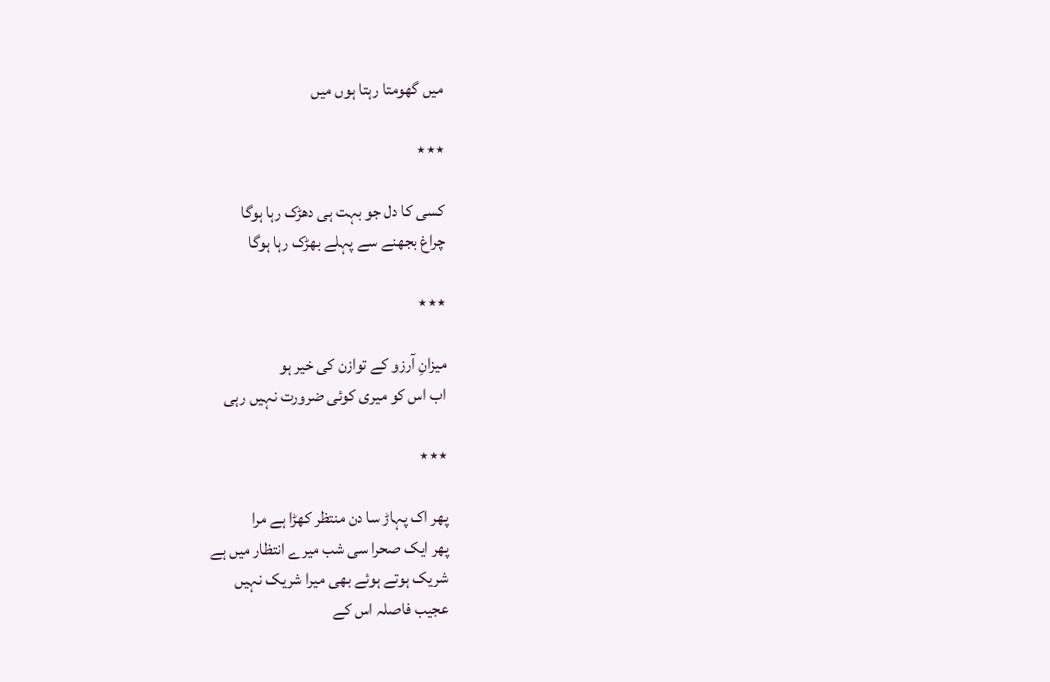میں گھومتا رہتا ہوں میں

٭٭٭

کسی کا دل جو بہت ہی دھڑک رہا ہوگا
چراغ بجھنے سے پہلے بھڑک رہا ہوگا

٭٭٭

میزانِ آرزو کے توازن کی خیر ہو
اب اس کو میری کوئی ضرورت نہیں رہی

٭٭٭

پھر اک پہاڑ سا دن منتظر کھڑا ہے مرا
پھر ایک صحرا سی شب میرے انتظار میں ہے
شریک ہوتے ہوئے بھی میرا شریک نہیں
عجیب فاصلہ اس کے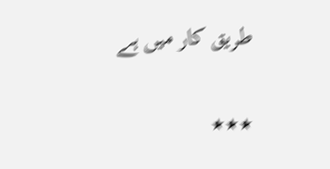طریق کار میں ہے

٭٭٭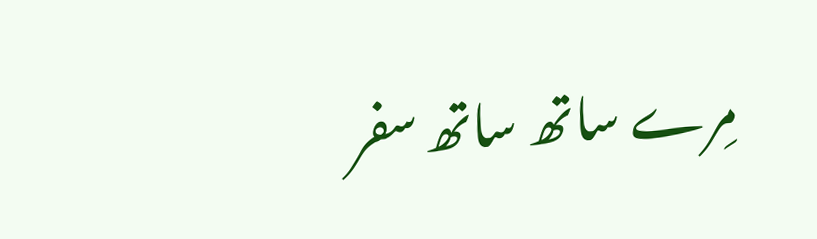مِرے ساتھ ساتھ سفر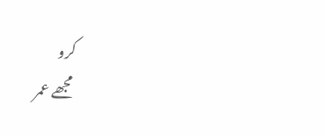کرو
مجھے عمر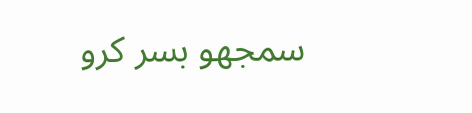سمجھو بسر کرو